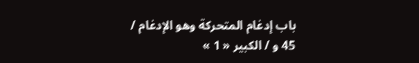باب إدغام المتحركة وهو الإدغام / 45 و / الكبير « 1 »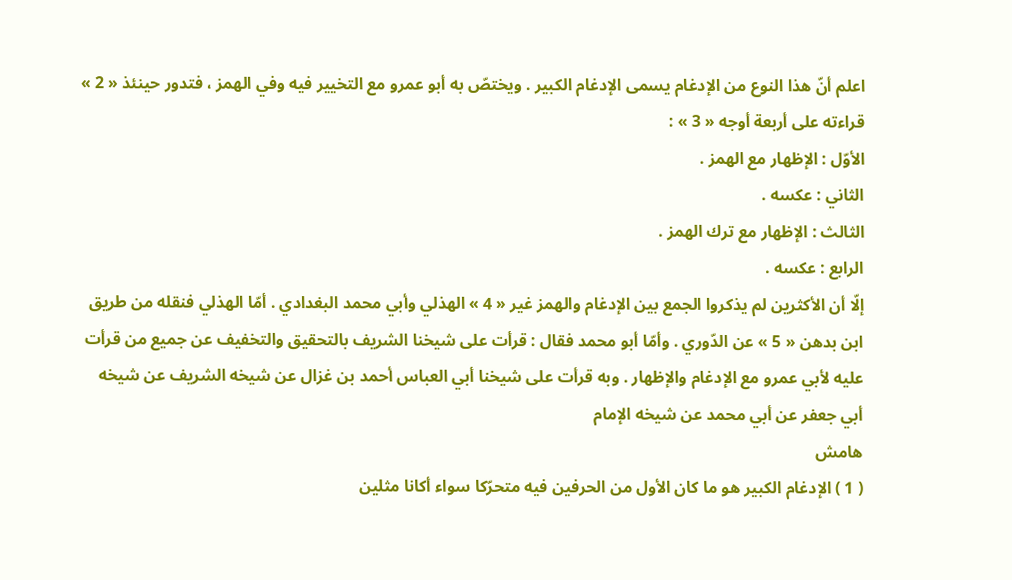اعلم أنّ هذا النوع من الإدغام يسمى الإدغام الكبير . ويختصّ به أبو عمرو مع التخيير فيه وفي الهمز ، فتدور حينئذ « 2 » قراءته على أربعة أوجه « 3 » :
الأوّل : الإظهار مع الهمز .
الثاني : عكسه .
الثالث : الإظهار مع ترك الهمز .
الرابع : عكسه .
إلّا أن الأكثرين لم يذكروا الجمع بين الإدغام والهمز غير « 4 » الهذلي وأبي محمد البغدادي . أمّا الهذلي فنقله من طريق ابن بدهن « 5 » عن الدّوري . وأمّا أبو محمد فقال : قرأت على شيخنا الشريف بالتحقيق والتخفيف عن جميع من قرأت عليه لأبي عمرو مع الإدغام والإظهار . وبه قرأت على شيخنا أبي العباس أحمد بن غزال عن شيخه الشريف عن شيخه أبي جعفر عن أبي محمد عن شيخه الإمام
هامش
( 1 ) الإدغام الكبير هو ما كان الأول من الحرفين فيه متحرّكا سواء أكانا مثلين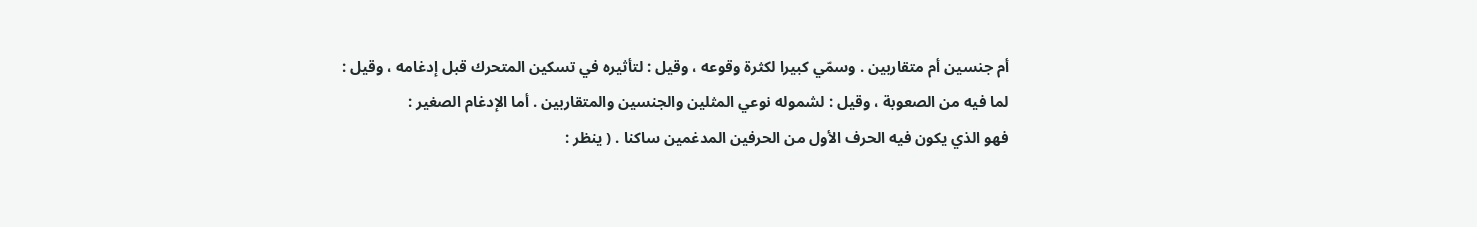أم جنسين أم متقاربين . وسمّي كبيرا لكثرة وقوعه ، وقيل : لتأثيره في تسكين المتحرك قبل إدغامه ، وقيل :
لما فيه من الصعوبة ، وقيل : لشموله نوعي المثلين والجنسين والمتقاربين . أما الإدغام الصغير :
فهو الذي يكون فيه الحرف الأول من الحرفين المدغمين ساكنا . ( ينظر :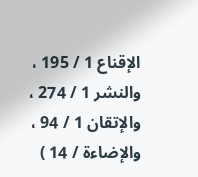الإقناع 1 / 195 ، والنشر 1 / 274 ، والإتقان 1 / 94 ، والإضاءة / 14 )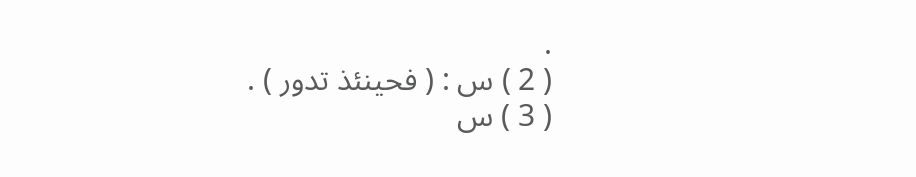.
( 2 ) س : ( فحينئذ تدور ) .
( 3 ) س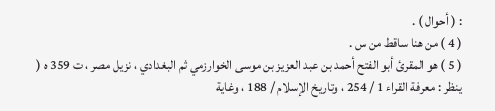: ( أحوال ) .
( 4 ) من هنا ساقط من س .
( 5 ) هو المقرئ أبو الفتح أحمد بن عبد العزيز بن موسى الخوارزمي ثم البغدادي ، نزيل مصر ، ت 359 ه ( ينظر : معرفة القراء 1 / 254 ، وتاريخ الإسلام / 188 ، وغاية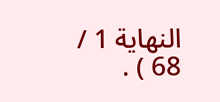النهاية 1 / 68 ) .